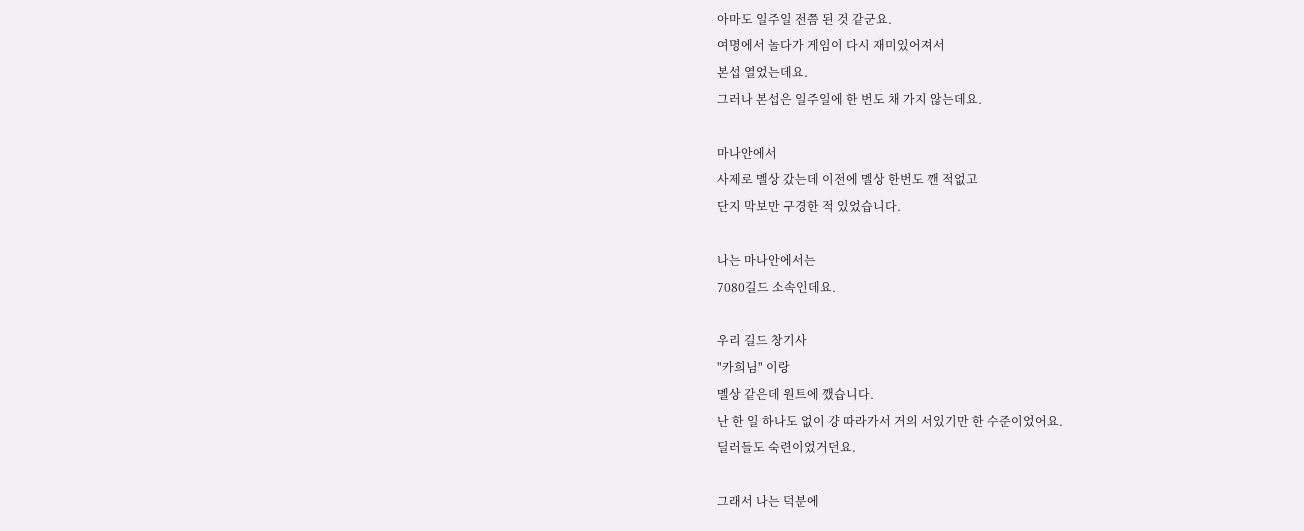아마도 일주일 전쯤 된 것 같군요.
여명에서 놀다가 게임이 다시 재미있어져서
본섭 열었는데요.
그러나 본섭은 일주일에 한 번도 채 가지 않는데요.

마나안에서
사제로 멜상 갔는데 이전에 멜상 한번도 깬 적없고
단지 막보만 구경한 적 있었습니다.

나는 마나안에서는
7080길드 소속인데요.

우리 길드 창기사
"카희님" 이랑
멜상 같은데 원트에 깼습니다.
난 한 일 하나도 없이 걍 따라가서 거의 서있기만 한 수준이었어요.
딜러들도 숙련이었거던요.

그래서 나는 덕분에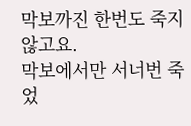막보까진 한번도 죽지 않고요.
막보에서만 서너번 죽었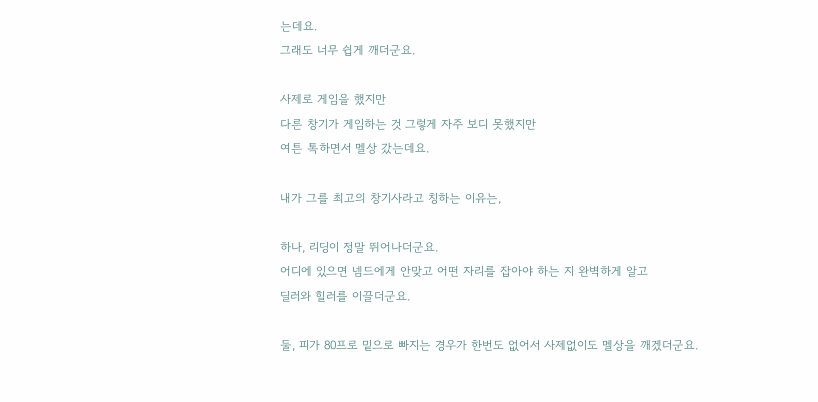는데요.
그래도 너무 쉽게 깨더군요.

사제로 게임을 했지만
다른 창기가 게임하는 것 그렇게 자주 보디 못했지만
여튼 톡하면서 멜상 갔는데요.

내가 그를 최고의 창기사라고 칭하는 이유는,

하나, 리딩이 정말 뛰어나더군요.
어디에 있으면 넴드에게 안맞고 어떤 자리를 잡아야 하는 지 완벽하게 알고
딜러와 힐러를 이끌더군요.

둘, 피가 80프로 밑으로 빠지는 경우가 한번도 없어서 사제없이도 멜상을 깨겠더군요.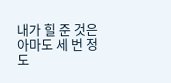내가 힐 준 것은 아마도 세 번 정도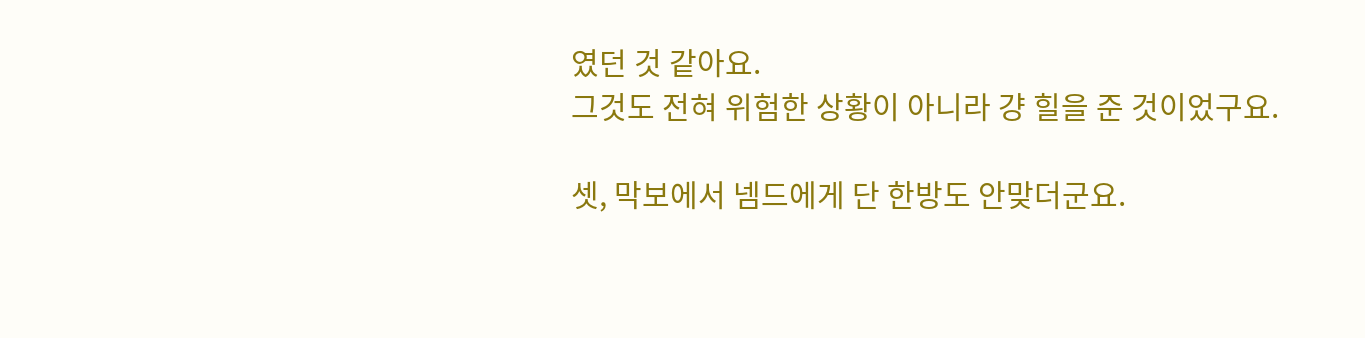였던 것 같아요.
그것도 전혀 위험한 상황이 아니라 걍 힐을 준 것이었구요.

셋, 막보에서 넴드에게 단 한방도 안맞더군요.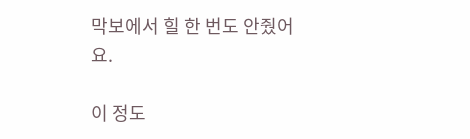막보에서 힐 한 번도 안줬어요.

이 정도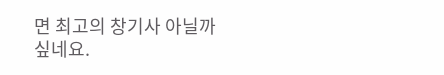면 최고의 창기사 아닐까 싶네요.